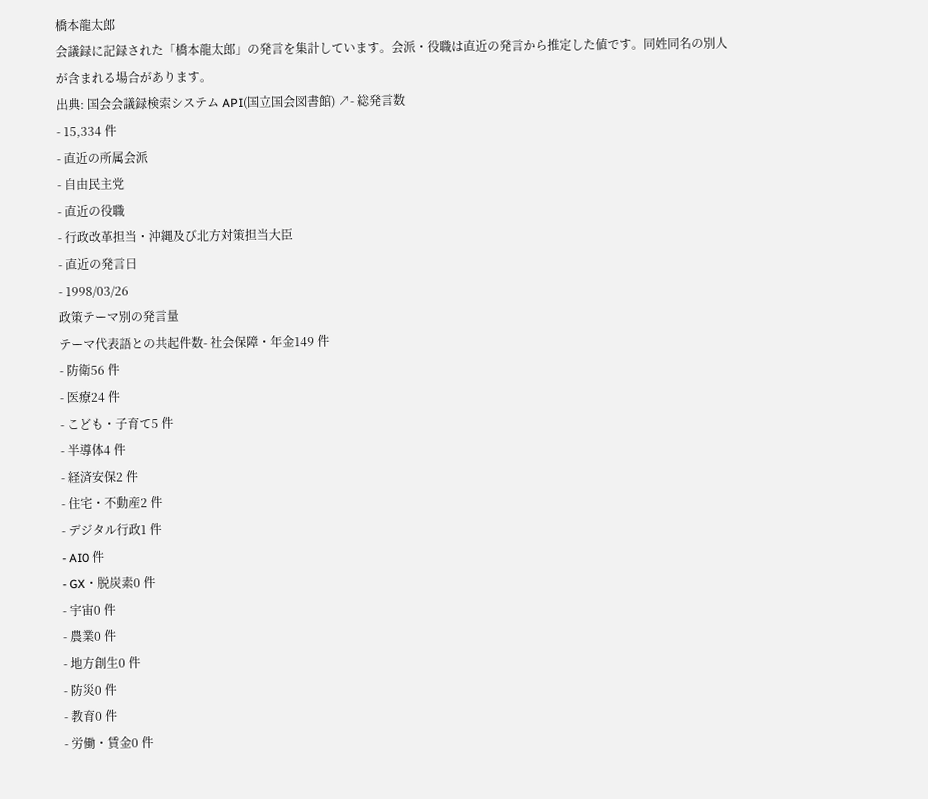橋本龍太郎
会議録に記録された「橋本龍太郎」の発言を集計しています。会派・役職は直近の発言から推定した値です。同姓同名の別人が含まれる場合があります。
出典: 国会会議録検索システム API(国立国会図書館) ↗- 総発言数
- 15,334 件
- 直近の所属会派
- 自由民主党
- 直近の役職
- 行政改革担当・沖縄及び北方対策担当大臣
- 直近の発言日
- 1998/03/26
政策テーマ別の発言量
テーマ代表語との共起件数- 社会保障・年金149 件
- 防衛56 件
- 医療24 件
- こども・子育て5 件
- 半導体4 件
- 経済安保2 件
- 住宅・不動産2 件
- デジタル行政1 件
- AI0 件
- GX・脱炭素0 件
- 宇宙0 件
- 農業0 件
- 地方創生0 件
- 防災0 件
- 教育0 件
- 労働・賃金0 件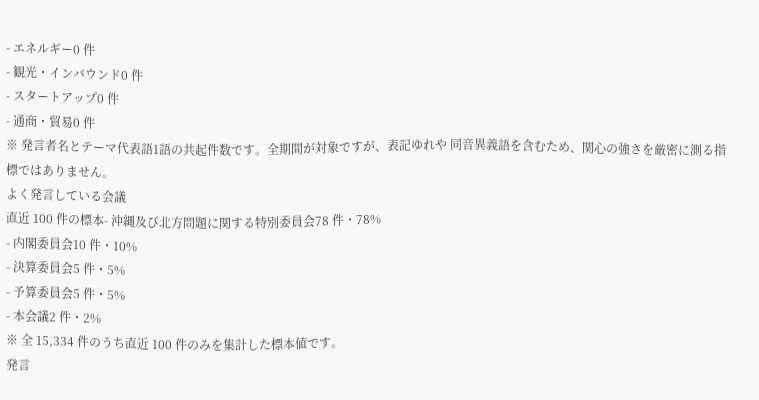- エネルギー0 件
- 観光・インバウンド0 件
- スタートアップ0 件
- 通商・貿易0 件
※ 発言者名とテーマ代表語1語の共起件数です。全期間が対象ですが、表記ゆれや 同音異義語を含むため、関心の強さを厳密に測る指標ではありません。
よく発言している会議
直近 100 件の標本- 沖縄及び北方問題に関する特別委員会78 件・78%
- 内閣委員会10 件・10%
- 決算委員会5 件・5%
- 予算委員会5 件・5%
- 本会議2 件・2%
※ 全 15,334 件のうち直近 100 件のみを集計した標本値です。
発言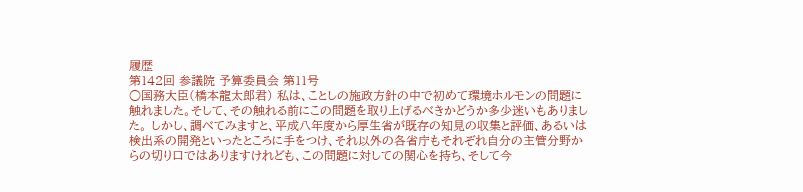履歴
第142回 参議院 予算委員会 第11号
○国務大臣(橋本龍太郎君) 私は、ことしの施政方針の中で初めて環境ホルモンの問題に触れました。そして、その触れる前にこの問題を取り上げるべきかどうか多少迷いもありました。 しかし、調べてみますと、平成八年度から厚生省が既存の知見の収集と評価、あるいは検出系の開発といったところに手をつけ、それ以外の各省庁もそれぞれ自分の主管分野からの切り口ではありますけれども、この問題に対しての関心を持ち、そして今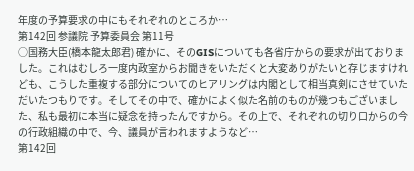年度の予算要求の中にもそれぞれのところか…
第142回 参議院 予算委員会 第11号
○国務大臣(橋本龍太郎君) 確かに、そのGISについても各省庁からの要求が出ておりました。これはむしろ一度内政室からお聞きをいただくと大変ありがたいと存じますけれども、こうした重複する部分についてのヒアリングは内閣として相当真剣にさせていただいたつもりです。そしてその中で、確かによく似た名前のものが幾つもございました、私も最初に本当に疑念を持ったんですから。その上で、それぞれの切り口からの今の行政組織の中で、今、議員が言われますようなど…
第142回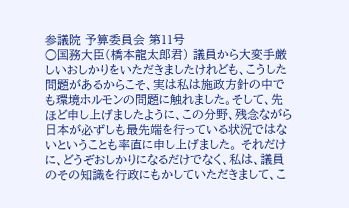参議院 予算委員会 第11号
○国務大臣(橋本龍太郎君) 議員から大変手厳しいおしかりをいただきましたけれども、こうした問題があるからこそ、実は私は施政方針の中でも環境ホルモンの問題に触れました。そして、先ほど申し上げましたように、この分野、残念ながら日本が必ずしも最先端を行っている状況ではないということも率直に申し上げました。 それだけに、どうぞおしかりになるだけでなく、私は、議員のその知識を行政にもかしていただきまして、こ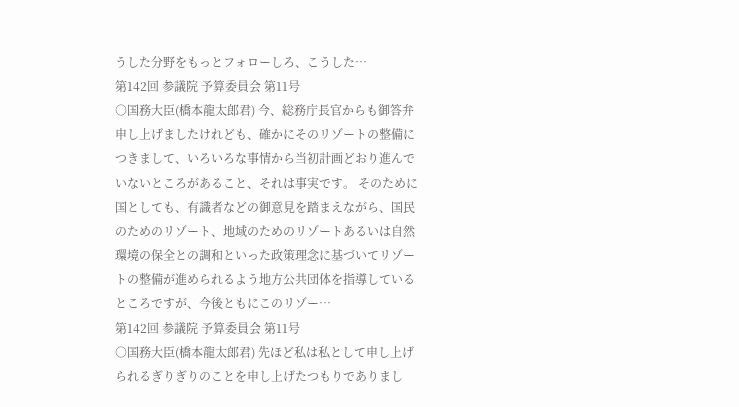うした分野をもっとフォローしろ、こうした…
第142回 参議院 予算委員会 第11号
○国務大臣(橋本龍太郎君) 今、総務庁長官からも御答弁申し上げましたけれども、確かにそのリゾートの整備につきまして、いろいろな事情から当初計画どおり進んでいないところがあること、それは事実です。 そのために国としても、有識者などの御意見を踏まえながら、国民のためのリゾート、地域のためのリゾートあるいは自然環境の保全との調和といった政策理念に基づいてリゾートの整備が進められるよう地方公共団体を指導しているところですが、今後ともにこのリゾー…
第142回 参議院 予算委員会 第11号
○国務大臣(橋本龍太郎君) 先ほど私は私として申し上げられるぎりぎりのことを申し上げたつもりでありまし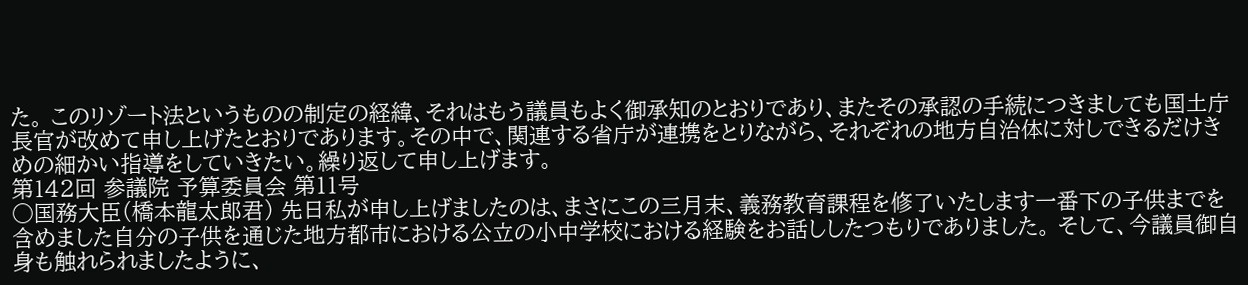た。 このリゾート法というものの制定の経緯、それはもう議員もよく御承知のとおりであり、またその承認の手続につきましても国土庁長官が改めて申し上げたとおりであります。その中で、関連する省庁が連携をとりながら、それぞれの地方自治体に対しできるだけきめの細かい指導をしていきたい。繰り返して申し上げます。
第142回 参議院 予算委員会 第11号
○国務大臣(橋本龍太郎君) 先日私が申し上げましたのは、まさにこの三月末、義務教育課程を修了いたします一番下の子供までを含めました自分の子供を通じた地方都市における公立の小中学校における経験をお話ししたつもりでありました。 そして、今議員御自身も触れられましたように、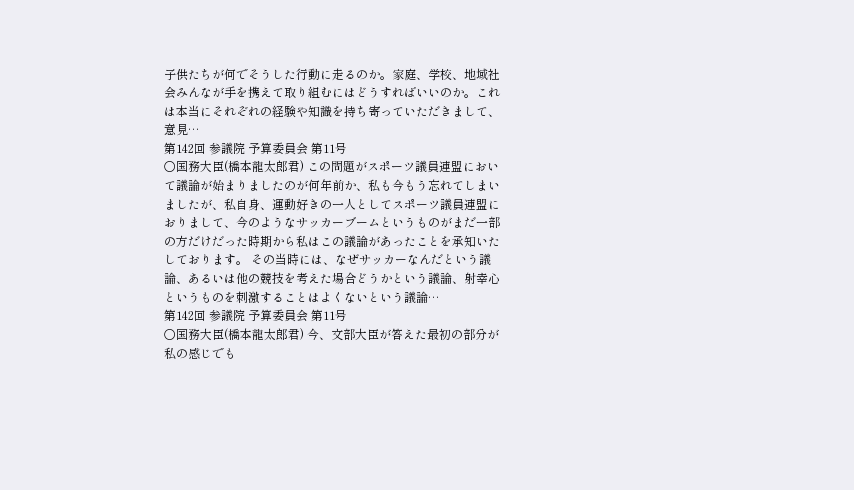子供たちが何でそうした行動に走るのか。家庭、学校、地域社会みんなが手を携えて取り組むにはどうすればいいのか。これは本当にそれぞれの経験や知識を持ち寄っていただきまして、意見…
第142回 参議院 予算委員会 第11号
○国務大臣(橋本龍太郎君) この問題がスポーツ議員連盟において議論が始まりましたのが何年前か、私も今もう忘れてしまいましたが、私自身、運動好きの一人としてスポーツ議員連盟におりまして、今のようなサッカーブームというものがまだ一部の方だけだった時期から私はこの議論があったことを承知いたしております。 その当時には、なぜサッカーなんだという議論、あるいは他の競技を考えた場合どうかという議論、射幸心というものを刺激することはよくないという議論…
第142回 参議院 予算委員会 第11号
○国務大臣(橋本龍太郎君) 今、文部大臣が答えた最初の部分が私の感じでも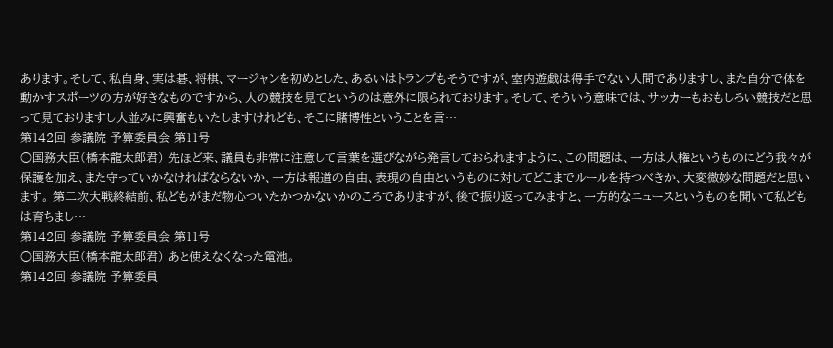あります。そして、私自身、実は碁、将棋、マージャンを初めとした、あるいはトランプもそうですが、室内遊戯は得手でない人間でありますし、また自分で体を動かすスポーツの方が好きなものですから、人の競技を見てというのは意外に限られております。そして、そういう意味では、サッカーもおもしろい競技だと思って見ておりますし人並みに興奮もいたしますけれども、そこに賭博性ということを言…
第142回 参議院 予算委員会 第11号
○国務大臣(橋本龍太郎君) 先ほど来、議員も非常に注意して言葉を選びながら発言しておられますように、この問題は、一方は人権というものにどう我々が保護を加え、また守っていかなければならないか、一方は報道の自由、表現の自由というものに対してどこまでルールを持つべきか、大変微妙な問題だと思います。 第二次大戦終結前、私どもがまだ物心ついたかつかないかのころでありますが、後で振り返ってみますと、一方的なニュースというものを聞いて私どもは育ちまし…
第142回 参議院 予算委員会 第11号
○国務大臣(橋本龍太郎君) あと使えなくなった電池。
第142回 参議院 予算委員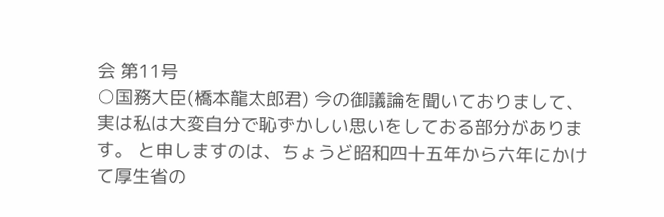会 第11号
○国務大臣(橋本龍太郎君) 今の御議論を聞いておりまして、実は私は大変自分で恥ずかしい思いをしておる部分があります。 と申しますのは、ちょうど昭和四十五年から六年にかけて厚生省の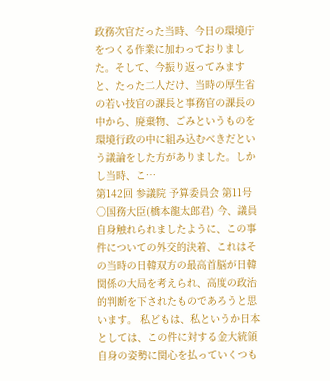政務次官だった当時、今日の環境庁をつくる作業に加わっておりました。そして、今振り返ってみますと、たった二人だけ、当時の厚生省の若い技官の課長と事務官の課長の中から、廃棄物、ごみというものを環境行政の中に組み込むべきだという議論をした方がありました。しかし当時、こ…
第142回 参議院 予算委員会 第11号
○国務大臣(橋本龍太郎君) 今、議員自身触れられましたように、この事件についての外交的決着、これはその当時の日韓双方の最高首脳が日韓関係の大局を考えられ、高度の政治的判断を下されたものであろうと思います。 私どもは、私というか日本としては、この件に対する金大統領自身の姿勢に関心を払っていくつも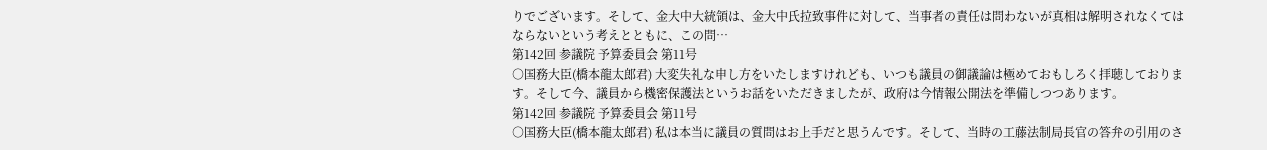りでございます。そして、金大中大統領は、金大中氏拉致事件に対して、当事者の責任は問わないが真相は解明されなくてはならないという考えとともに、この問…
第142回 参議院 予算委員会 第11号
○国務大臣(橋本龍太郎君) 大変失礼な申し方をいたしますけれども、いつも議員の御議論は極めておもしろく拝聴しております。そして今、議員から機密保護法というお話をいただきましたが、政府は今情報公開法を準備しつつあります。
第142回 参議院 予算委員会 第11号
○国務大臣(橋本龍太郎君) 私は本当に議員の質問はお上手だと思うんです。そして、当時の工藤法制局長官の答弁の引用のさ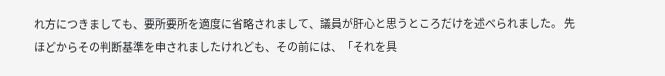れ方につきましても、要所要所を適度に省略されまして、議員が肝心と思うところだけを述べられました。 先ほどからその判断基準を申されましたけれども、その前には、「それを具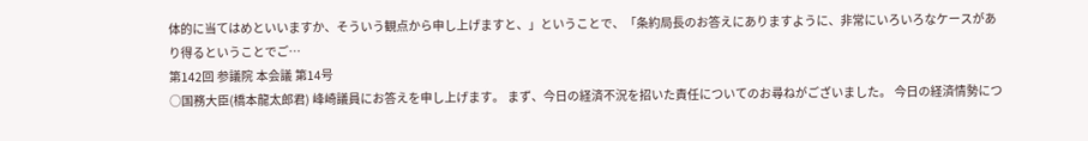体的に当てはめといいますか、そういう観点から申し上げますと、」ということで、「条約局長のお答えにありますように、非常にいろいろなケースがあり得るということでご…
第142回 参議院 本会議 第14号
○国務大臣(橋本龍太郎君) 峰崎議員にお答えを申し上げます。 まず、今日の経済不況を招いた責任についてのお尋ねがございました。 今日の経済情勢につ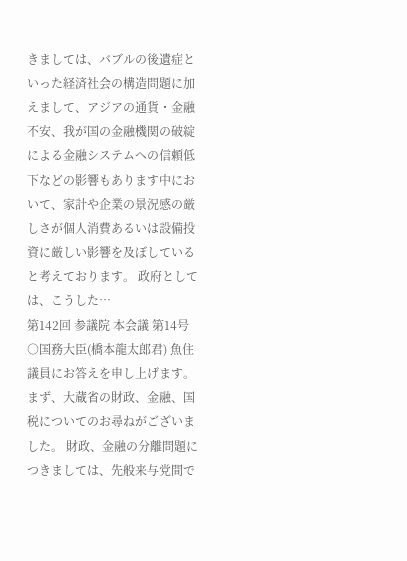きましては、バブルの後遺症といった経済社会の構造問題に加えまして、アジアの通貨・金融不安、我が国の金融機関の破綻による金融システムへの信頼低下などの影響もあります中において、家計や企業の景況感の厳しさが個人消費あるいは設備投資に厳しい影響を及ぼしていると考えております。 政府としては、こうした…
第142回 参議院 本会議 第14号
○国務大臣(橋本龍太郎君) 魚住議員にお答えを申し上げます。 まず、大蔵省の財政、金融、国税についてのお尋ねがございました。 財政、金融の分離問題につきましては、先般来与党間で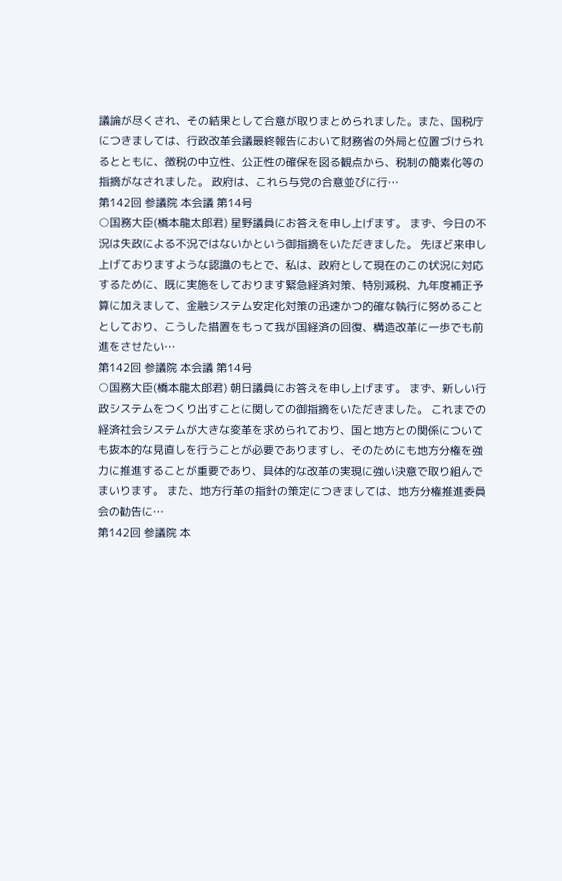議論が尽くされ、その結果として合意が取りまとめられました。また、国税庁につきましては、行政改革会議最終報告において財務省の外局と位置づけられるとともに、徴税の中立性、公正性の確保を図る観点から、税制の簡素化等の指摘がなされました。 政府は、これら与党の合意並びに行…
第142回 参議院 本会議 第14号
○国務大臣(橋本龍太郎君) 星野議員にお答えを申し上げます。 まず、今日の不況は失政による不況ではないかという御指摘をいただきました。 先ほど来申し上げておりますような認識のもとで、私は、政府として現在のこの状況に対応するために、既に実施をしております緊急経済対策、特別減税、九年度補正予算に加えまして、金融システム安定化対策の迅速かつ的確な執行に努めることとしており、こうした措置をもって我が国経済の回復、構造改革に一歩でも前進をさせたい…
第142回 参議院 本会議 第14号
○国務大臣(橋本龍太郎君) 朝日議員にお答えを申し上げます。 まず、新しい行政システムをつくり出すことに関しての御指摘をいただきました。 これまでの経済社会システムが大きな変革を求められており、国と地方との関係についても抜本的な見直しを行うことが必要でありますし、そのためにも地方分権を強力に推進することが重要であり、具体的な改革の実現に強い決意で取り組んでまいります。 また、地方行革の指針の策定につきましては、地方分権推進委員会の勧告に…
第142回 参議院 本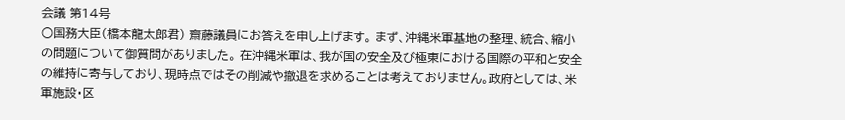会議 第14号
○国務大臣(橋本龍太郎君) 齋藤議員にお答えを申し上げます。 まず、沖縄米軍基地の整理、統合、縮小の問題について御質問がありました。 在沖縄米軍は、我が国の安全及び極東における国際の平和と安全の維持に寄与しており、現時点ではその削減や撤退を求めることは考えておりません。政府としては、米軍施設・区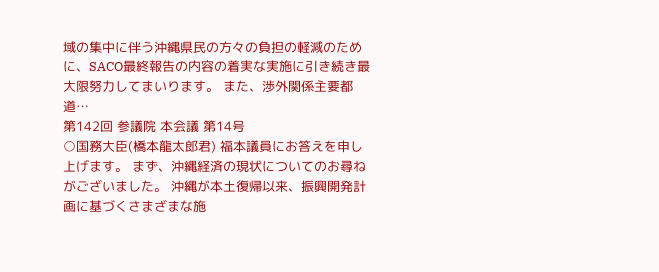域の集中に伴う沖縄県民の方々の負担の軽減のために、SACO最終報告の内容の着実な実施に引き続き最大限努力してまいります。 また、渉外関係主要都道…
第142回 参議院 本会議 第14号
○国務大臣(橋本龍太郎君) 福本議員にお答えを申し上げます。 まず、沖縄経済の現状についてのお尋ねがございました。 沖縄が本土復帰以来、振興開発計画に基づくさまざまな施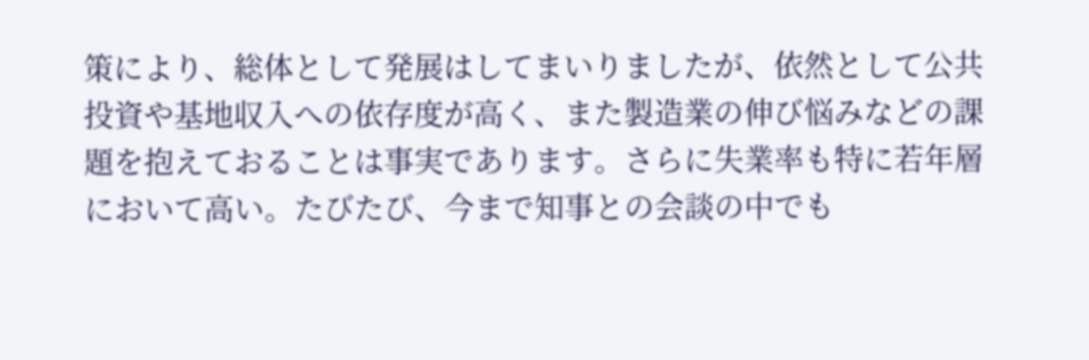策により、総体として発展はしてまいりましたが、依然として公共投資や基地収入への依存度が高く、また製造業の伸び悩みなどの課題を抱えておることは事実であります。さらに失業率も特に若年層において高い。たびたび、今まで知事との会談の中でも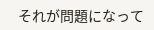それが問題になって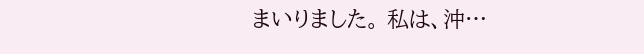まいりました。 私は、沖…